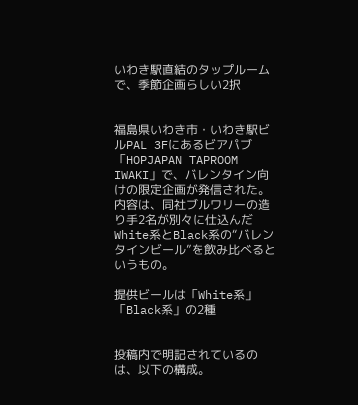いわき駅直結のタップルームで、季節企画らしい2択


福島県いわき市・いわき駅ビルPAL 3Fにあるビアパブ「HOPJAPAN TAPROOM IWAKI」で、バレンタイン向けの限定企画が発信された。内容は、同社ブルワリーの造り手2名が別々に仕込んだWhite系とBlack系の“バレンタインビール”を飲み比べるというもの。

提供ビールは「White系」「Black系」の2種


投稿内で明記されているのは、以下の構成。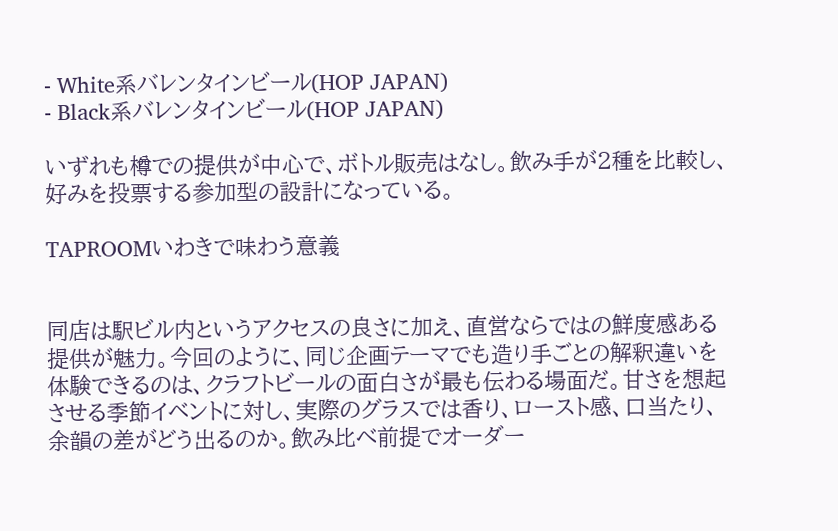- White系バレンタインビール(HOP JAPAN)
- Black系バレンタインビール(HOP JAPAN)

いずれも樽での提供が中心で、ボトル販売はなし。飲み手が2種を比較し、好みを投票する参加型の設計になっている。

TAPROOMいわきで味わう意義


同店は駅ビル内というアクセスの良さに加え、直営ならではの鮮度感ある提供が魅力。今回のように、同じ企画テーマでも造り手ごとの解釈違いを体験できるのは、クラフトビールの面白さが最も伝わる場面だ。甘さを想起させる季節イベントに対し、実際のグラスでは香り、ロースト感、口当たり、余韻の差がどう出るのか。飲み比べ前提でオーダー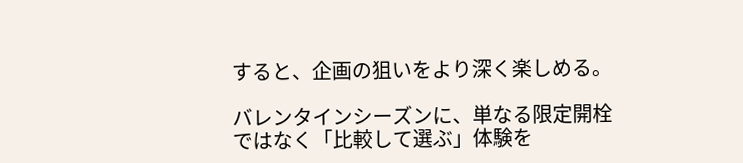すると、企画の狙いをより深く楽しめる。

バレンタインシーズンに、単なる限定開栓ではなく「比較して選ぶ」体験を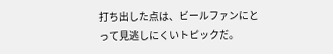打ち出した点は、ビールファンにとって見逃しにくいトピックだ。